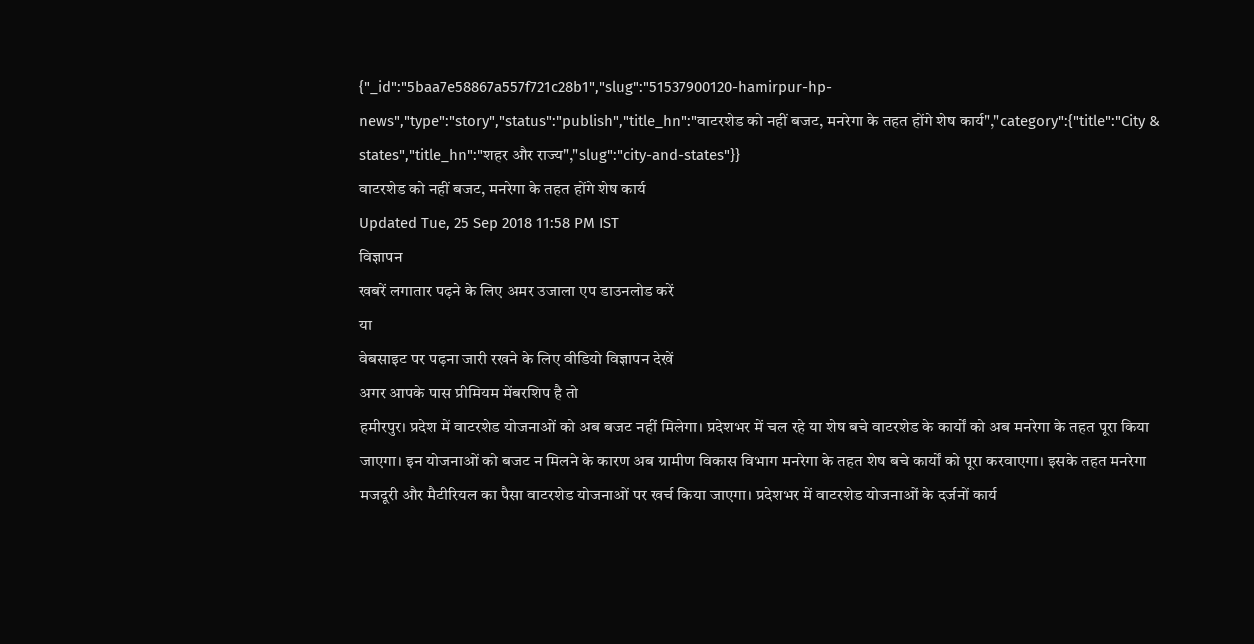{"_id":"5baa7e58867a557f721c28b1","slug":"51537900120-hamirpur-hp-news","type":"story","status":"publish","title_hn":"वाटरशेड को नहीं बजट, मनरेगा के तहत होंगे शेष कार्य","category":{"title":"City & states","title_hn":"शहर और राज्य","slug":"city-and-states"}}
वाटरशेड को नहीं बजट, मनरेगा के तहत होंगे शेष कार्य
Updated Tue, 25 Sep 2018 11:58 PM IST
विज्ञापन
खबरें लगातार पढ़ने के लिए अमर उजाला एप डाउनलोड करें
या
वेबसाइट पर पढ़ना जारी रखने के लिए वीडियो विज्ञापन देखें
अगर आपके पास प्रीमियम मेंबरशिप है तो
हमीरपुर। प्रदेश में वाटरशेड योजनाओं को अब बजट नहीं मिलेगा। प्रदेशभर में चल रहे या शेष बचे वाटरशेड के कार्यों को अब मनरेगा के तहत पूरा किया जाएगा। इन योजनाओं को बजट न मिलने के कारण अब ग्रामीण विकास विभाग मनरेगा के तहत शेष बचे कार्यों को पूरा करवाएगा। इसके तहत मनरेगा मजदूरी और मैटीरियल का पैसा वाटरशेड योजनाओं पर खर्च किया जाएगा। प्रदेशभर में वाटरशेड योजनाओं के दर्जनों कार्य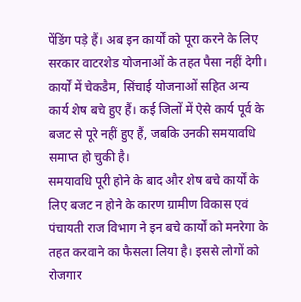पेंडिंग पड़े हैं। अब इन कार्यों को पूरा करने के लिए सरकार वाटरशेड योजनाओं के तहत पैसा नहीं देगी। कार्यों में चेकडैम, सिंचाई योजनाओं सहित अन्य कार्य शेष बचे हुए हैं। कई जिलों में ऐसे कार्य पूर्व के बजट से पूरे नहीं हुए हैं, जबकि उनकी समयावधि समाप्त हो चुकी है।
समयावधि पूरी होने के बाद और शेष बचे कार्यों के लिए बजट न होने के कारण ग्रामीण विकास एवं पंचायती राज विभाग ने इन बचे कार्यों को मनरेगा के तहत करवाने का फैसला लिया है। इससे लोगों को रोजगार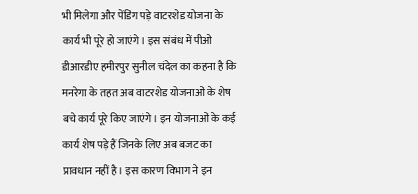भी मिलेगा और पेंडिंग पड़े वाटरशेड योजना के कार्य भी पूरे हो जाएंगे। इस संबंध में पीओ डीआरडीए हमीरपुर सुनील चंदेल का कहना है कि मनरेगा के तहत अब वाटरशेड योजनाओं के शेष बचे कार्य पूरे किए जाएंगे। इन योजनाओं के कई कार्य शेष पड़े हैं जिनके लिए अब बजट का प्रावधान नहीं है। इस कारण विभाग ने इन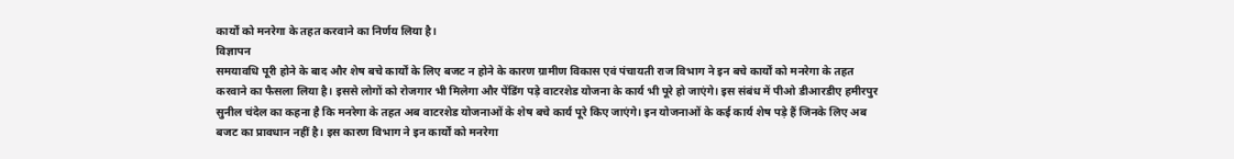कार्यों को मनरेगा के तहत करवाने का निर्णय लिया है।
विज्ञापन
समयावधि पूरी होने के बाद और शेष बचे कार्यों के लिए बजट न होने के कारण ग्रामीण विकास एवं पंचायती राज विभाग ने इन बचे कार्यों को मनरेगा के तहत करवाने का फैसला लिया है। इससे लोगों को रोजगार भी मिलेगा और पेंडिंग पड़े वाटरशेड योजना के कार्य भी पूरे हो जाएंगे। इस संबंध में पीओ डीआरडीए हमीरपुर सुनील चंदेल का कहना है कि मनरेगा के तहत अब वाटरशेड योजनाओं के शेष बचे कार्य पूरे किए जाएंगे। इन योजनाओं के कई कार्य शेष पड़े हैं जिनके लिए अब बजट का प्रावधान नहीं है। इस कारण विभाग ने इन कार्यों को मनरेगा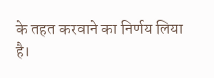के तहत करवाने का निर्णय लिया है।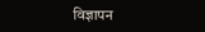विज्ञापन